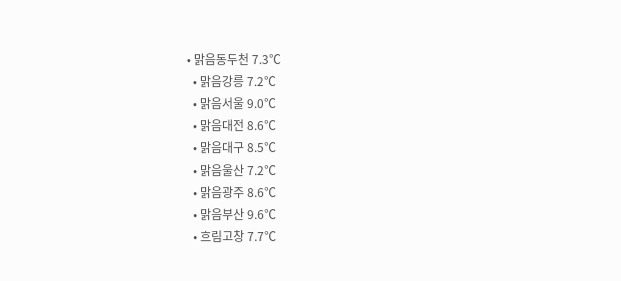• 맑음동두천 7.3℃
  • 맑음강릉 7.2℃
  • 맑음서울 9.0℃
  • 맑음대전 8.6℃
  • 맑음대구 8.5℃
  • 맑음울산 7.2℃
  • 맑음광주 8.6℃
  • 맑음부산 9.6℃
  • 흐림고창 7.7℃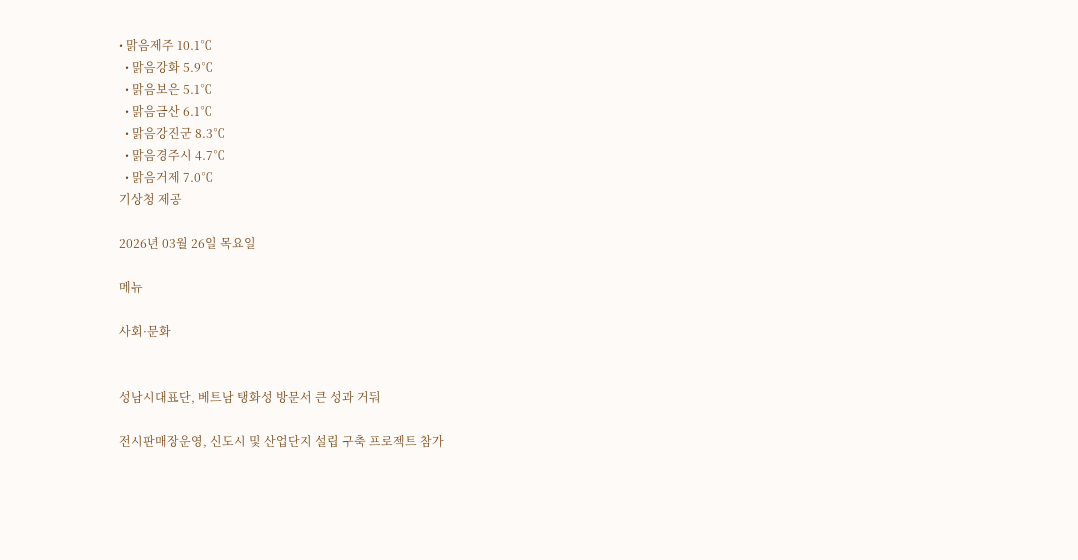• 맑음제주 10.1℃
  • 맑음강화 5.9℃
  • 맑음보은 5.1℃
  • 맑음금산 6.1℃
  • 맑음강진군 8.3℃
  • 맑음경주시 4.7℃
  • 맑음거제 7.0℃
기상청 제공

2026년 03월 26일 목요일

메뉴

사회·문화


성남시대표단, 베트남 탱화성 방문서 큰 성과 거둬

전시판매장운영, 신도시 및 산업단지 설립 구축 프로젝트 참가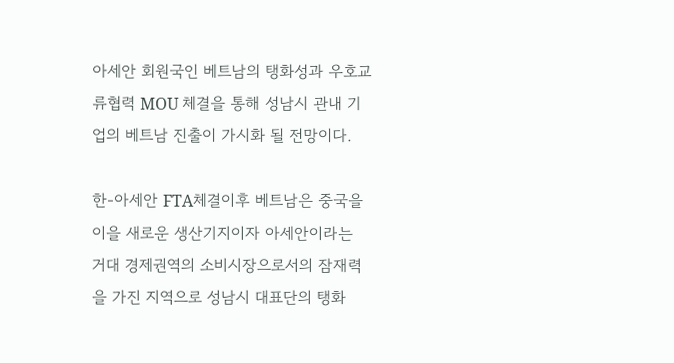아세안 회원국인 베트남의 탱화성과 우호교류협력 MOU 체결을 통해 성남시 관내 기업의 베트남 진출이 가시화 될 전망이다.

한-아세안 FTA체결이후 베트남은 중국을 이을 새로운 생산기지이자 아세안이라는 거대 경제권역의 소비시장으로서의 잠재력을 가진 지역으로 성남시 대표단의 탱화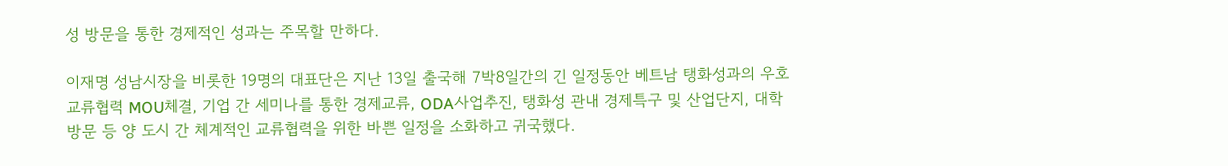성 방문을 통한 경제적인 성과는 주목할 만하다.

이재명 성남시장을 비롯한 19명의 대표단은 지난 13일 출국해 7박8일간의 긴 일정동안 베트남 탱화성과의 우호교류협력 MOU체결, 기업 간 세미나를 통한 경제교류, ODA사업추진, 탱화성 관내 경제특구 및 산업단지, 대학방문 등 양 도시 간 체계적인 교류협력을 위한 바쁜 일정을 소화하고 귀국했다.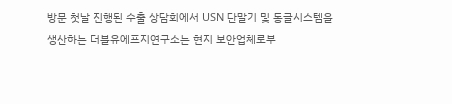방문 첫날 진행된 수출 상담회에서 USN 단말기 및 동글시스템을 생산하는 더블유에프지연구소는 현지 보안업체로부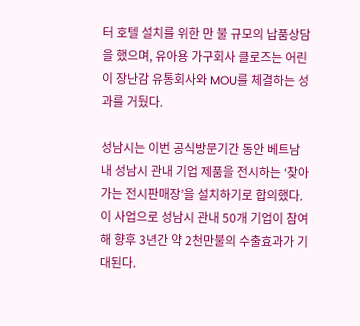터 호텔 설치를 위한 만 불 규모의 납품상담을 했으며, 유아용 가구회사 클로즈는 어린이 장난감 유통회사와 MOU를 체결하는 성과를 거뒀다.

성남시는 이번 공식방문기간 동안 베트남 내 성남시 관내 기업 제품을 전시하는 ‘찾아가는 전시판매장’을 설치하기로 합의했다. 이 사업으로 성남시 관내 50개 기업이 참여해 향후 3년간 약 2천만불의 수출효과가 기대된다.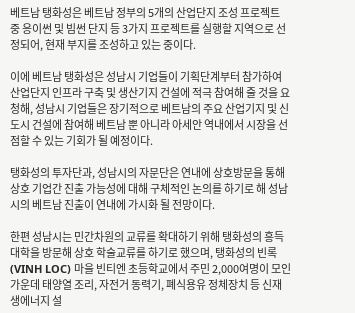베트남 탱화성은 베트남 정부의 5개의 산업단지 조성 프로젝트 중 응이썬 및 빔썬 단지 등 3가지 프로젝트를 실행할 지역으로 선정되어, 현재 부지를 조성하고 있는 중이다.

이에 베트남 탱화성은 성남시 기업들이 기획단계부터 참가하여 산업단지 인프라 구축 및 생산기지 건설에 적극 참여해 줄 것을 요청해, 성남시 기업들은 장기적으로 베트남의 주요 산업기지 및 신도시 건설에 참여해 베트남 뿐 아니라 아세안 역내에서 시장을 선점할 수 있는 기회가 될 예정이다.

탱화성의 투자단과, 성남시의 자문단은 연내에 상호방문을 통해 상호 기업간 진출 가능성에 대해 구체적인 논의를 하기로 해 성남시의 베트남 진출이 연내에 가시화 될 전망이다.

한편 성남시는 민간차원의 교류를 확대하기 위해 탱화성의 흥득 대학을 방문해 상호 학술교류를 하기로 했으며, 탱화성의 빈록(VINH LOC) 마을 빈티엔 초등학교에서 주민 2,000여명이 모인 가운데 태양열 조리, 자전거 동력기, 폐식용유 정체장치 등 신재생에너지 설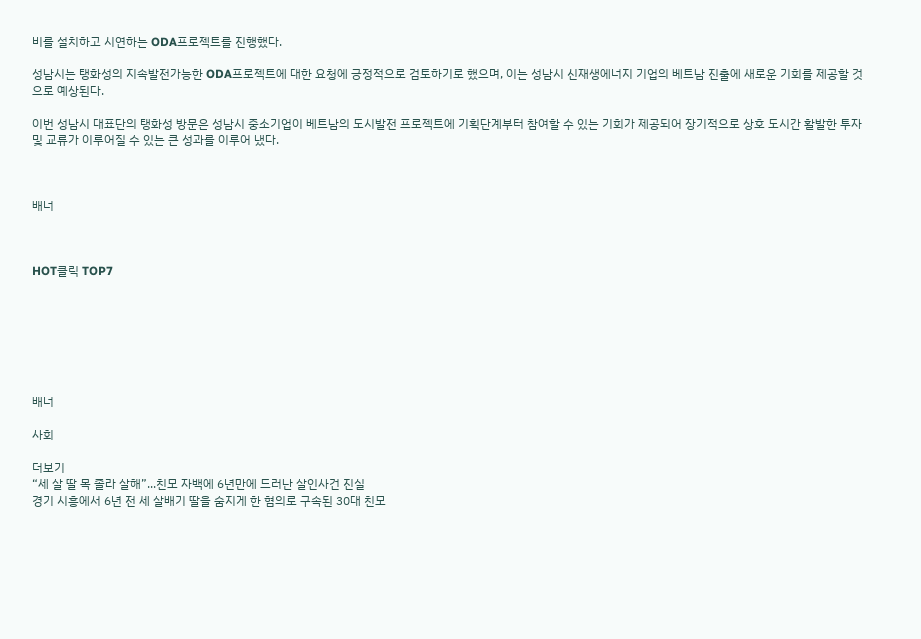비를 설치하고 시연하는 ODA프로젝트를 진행했다.

성남시는 탱화성의 지속발전가능한 ODA프로젝트에 대한 요청에 긍정적으로 검토하기로 했으며, 이는 성남시 신재생에너지 기업의 베트남 진출에 새로운 기회를 제공할 것으로 예상된다.

이번 성남시 대표단의 탱화성 방문은 성남시 중소기업이 베트남의 도시발전 프로젝트에 기획단계부터 참여할 수 있는 기회가 제공되어 장기적으로 상호 도시간 활발한 투자 및 교류가 이루어질 수 있는 큰 성과를 이루어 냈다.



배너



HOT클릭 TOP7







배너

사회

더보기
“세 살 딸 목 졸라 살해”...친모 자백에 6년만에 드러난 살인사건 진실
경기 시흥에서 6년 전 세 살배기 딸을 숨지게 한 혐의로 구속된 30대 친모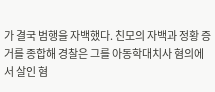가 결국 범행을 자백했다. 친모의 자백과 정황 증거를 종합해 경찰은 그를 아동학대치사 혐의에서 살인 혐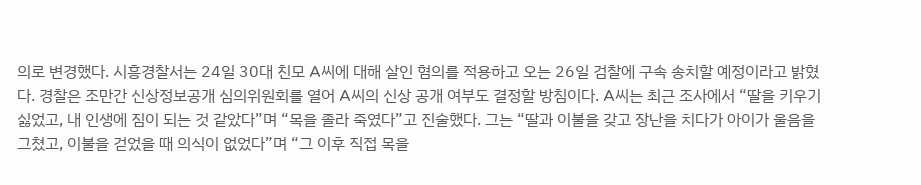의로 변경했다. 시흥경찰서는 24일 30대 친모 A씨에 대해 살인 혐의를 적용하고 오는 26일 검찰에 구속 송치할 예정이라고 밝혔다. 경찰은 조만간 신상정보공개 심의위원회를 열어 A씨의 신상 공개 여부도 결정할 방침이다. A씨는 최근 조사에서 “딸을 키우기 싫었고, 내 인생에 짐이 되는 것 같았다”며 “목을 졸라 죽였다”고 진술했다. 그는 “딸과 이불을 갖고 장난을 치다가 아이가 울음을 그쳤고, 이불을 걷었을 때 의식이 없었다”며 “그 이후 직접 목을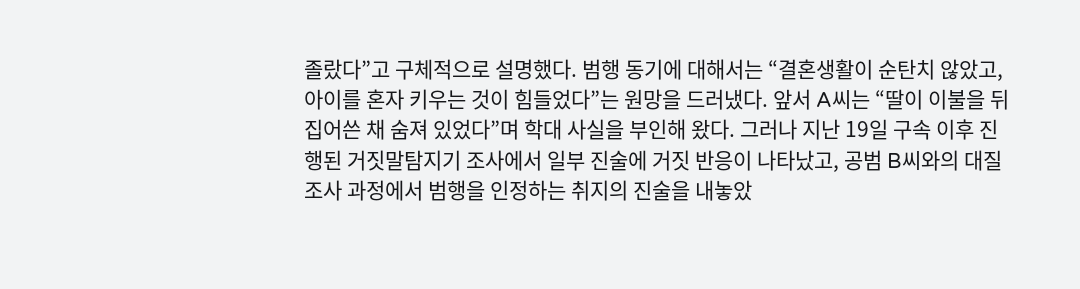졸랐다”고 구체적으로 설명했다. 범행 동기에 대해서는 “결혼생활이 순탄치 않았고, 아이를 혼자 키우는 것이 힘들었다”는 원망을 드러냈다. 앞서 A씨는 “딸이 이불을 뒤집어쓴 채 숨져 있었다”며 학대 사실을 부인해 왔다. 그러나 지난 19일 구속 이후 진행된 거짓말탐지기 조사에서 일부 진술에 거짓 반응이 나타났고, 공범 B씨와의 대질 조사 과정에서 범행을 인정하는 취지의 진술을 내놓았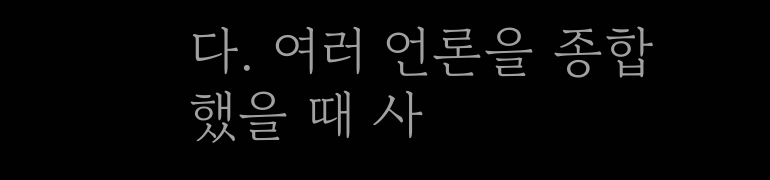다. 여러 언론을 종합했을 때 사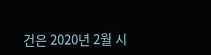건은 2020년 2월 시